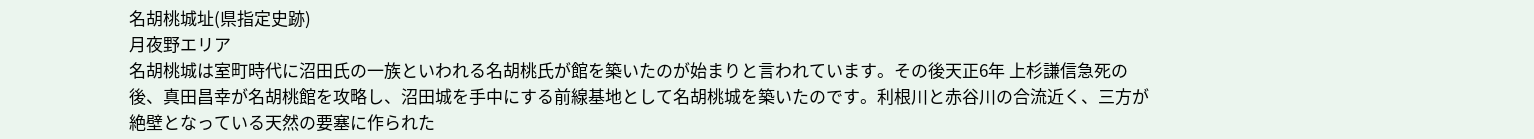名胡桃城址(県指定史跡)
月夜野エリア
名胡桃城は室町時代に沼田氏の一族といわれる名胡桃氏が館を築いたのが始まりと言われています。その後天正6年 上杉謙信急死の後、真田昌幸が名胡桃館を攻略し、沼田城を手中にする前線基地として名胡桃城を築いたのです。利根川と赤谷川の合流近く、三方が絶壁となっている天然の要塞に作られた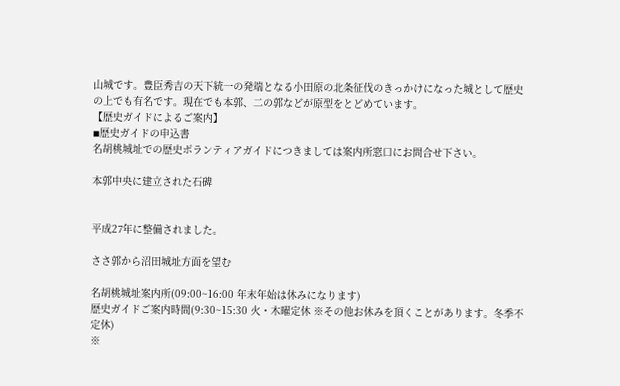山城です。豊臣秀吉の天下統一の発端となる小田原の北条征伐のきっかけになった城として歴史の上でも有名です。現在でも本郭、二の郭などが原型をとどめています。
【歴史ガイドによるご案内】
◾歴史ガイドの申込書
名胡桃城址での歴史ボランティアガイドにつきましては案内所窓口にお問合せ下さい。

本郭中央に建立された石碑


平成27年に整備されました。

ささ郭から沼田城址方面を望む

名胡桃城址案内所(09:00~16:00 年末年始は休みになります)
歴史ガイドご案内時間(9:30~15:30 火・木曜定休 ※その他お休みを頂くことがあります。冬季不定休)
※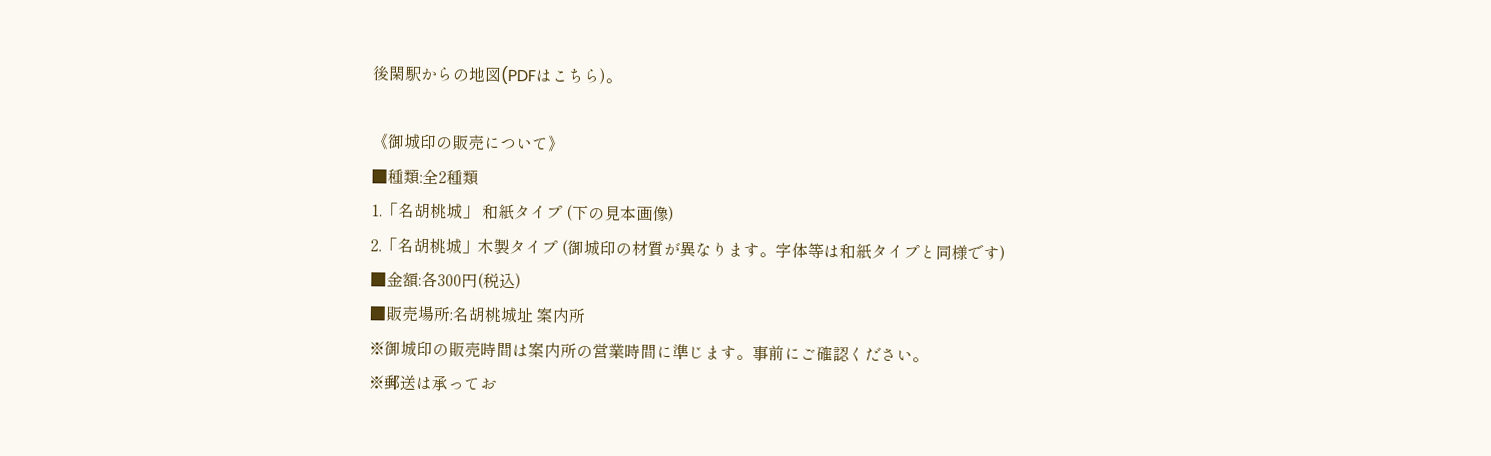後閑駅からの地図(PDFはこちら)。

《御城印の販売について》
■種類:全2種類
1.「名胡桃城」 和紙タイプ (下の見本画像)
2.「名胡桃城」木製タイプ (御城印の材質が異なります。字体等は和紙タイプと同様です)
■金額:各300円(税込)
■販売場所:名胡桃城址 案内所
※御城印の販売時間は案内所の営業時間に準じます。事前にご確認ください。
※郵送は承ってお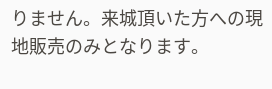りません。来城頂いた方への現地販売のみとなります。